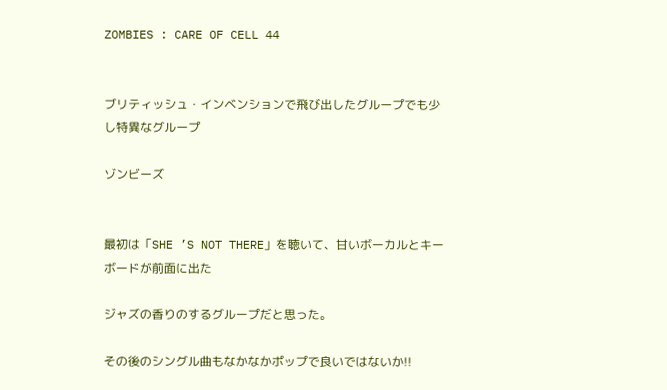ZOMBIES : CARE OF CELL 44


ブリティッシュ・インベンションで飛び出したグループでも少し特異なグループ

ゾンビーズ


最初は「SHE ’S NOT THERE」を聴いて、甘いボーカルとキーボードが前面に出た

ジャズの香りのするグループだと思った。

その後のシングル曲もなかなかポップで良いではないか!!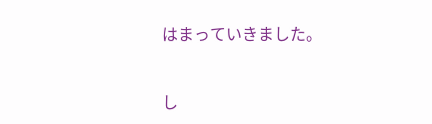はまっていきました。


し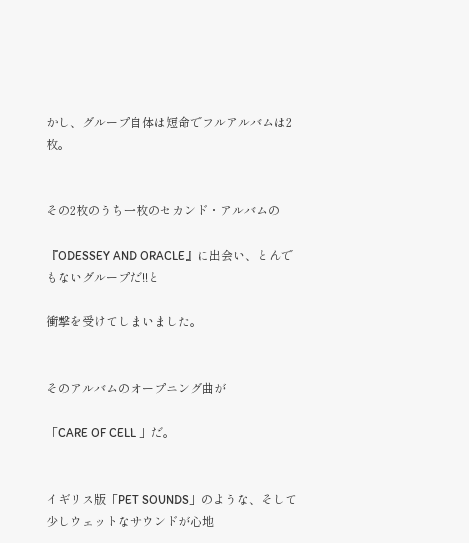かし、グループ自体は短命でフルアルバムは2枚。


その2枚のうち一枚のセカンド・アルバムの

『ODESSEY AND ORACLE』に出会い、とんでもないグループだ!!と

衝撃を受けてしまいました。


そのアルバムのオープニング曲が

「CARE OF CELL 」だ。


イギリス版「PET SOUNDS」のような、そして少しウェットなサウンドが心地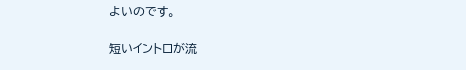よいのです。

短いイントロが流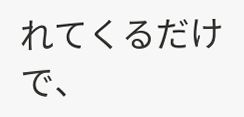れてくるだけで、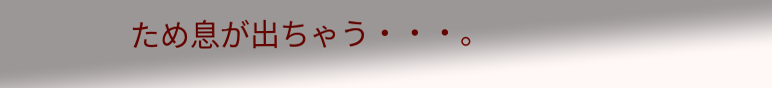ため息が出ちゃう・・・。